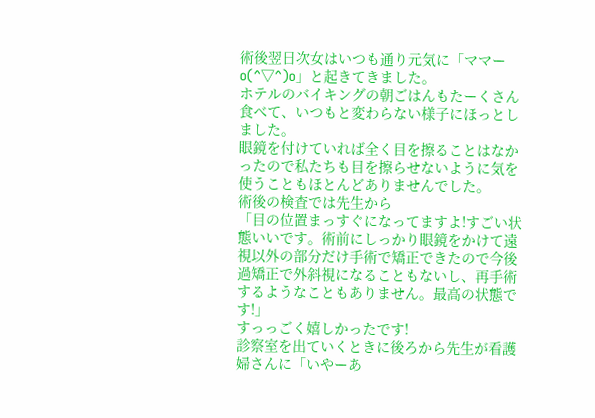術後翌日次女はいつも通り元気に「ママーo(^▽^)o」と起きてきました。
ホテルのバイキングの朝ごはんもたーくさん食べて、いつもと変わらない様子にほっとしました。
眼鏡を付けていれば全く目を擦ることはなかったので私たちも目を擦らせないように気を使うこともほとんどありませんでした。
術後の検査では先生から
「目の位置まっすぐになってますよ!すごい状態いいです。術前にしっかり眼鏡をかけて遠視以外の部分だけ手術で矯正できたので今後過矯正で外斜視になることもないし、再手術するようなこともありません。最高の状態です!」
すっっごく嬉しかったです!
診察室を出ていくときに後ろから先生が看護婦さんに「いやーあ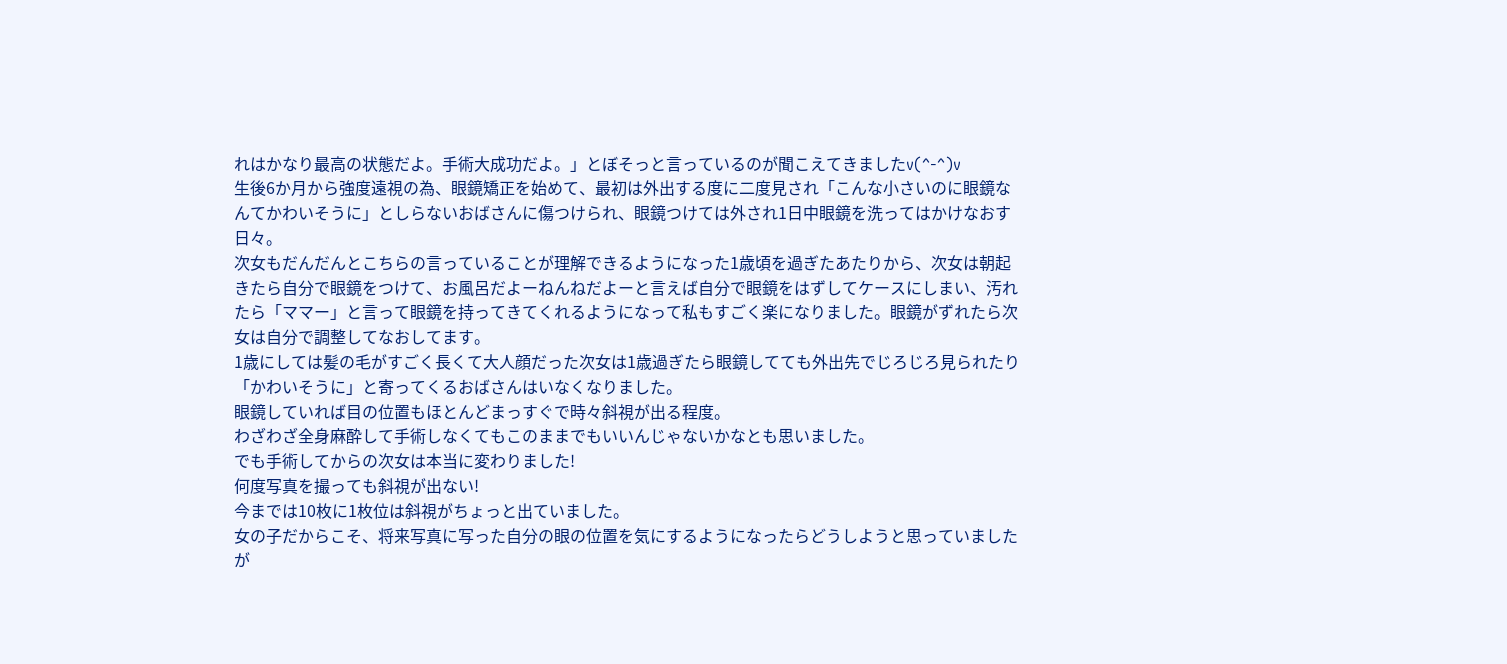れはかなり最高の状態だよ。手術大成功だよ。」とぼそっと言っているのが聞こえてきましたv(^-^)v
生後6か月から強度遠視の為、眼鏡矯正を始めて、最初は外出する度に二度見され「こんな小さいのに眼鏡なんてかわいそうに」としらないおばさんに傷つけられ、眼鏡つけては外され1日中眼鏡を洗ってはかけなおす日々。
次女もだんだんとこちらの言っていることが理解できるようになった1歳頃を過ぎたあたりから、次女は朝起きたら自分で眼鏡をつけて、お風呂だよーねんねだよーと言えば自分で眼鏡をはずしてケースにしまい、汚れたら「ママー」と言って眼鏡を持ってきてくれるようになって私もすごく楽になりました。眼鏡がずれたら次女は自分で調整してなおしてます。
1歳にしては髪の毛がすごく長くて大人顔だった次女は1歳過ぎたら眼鏡してても外出先でじろじろ見られたり「かわいそうに」と寄ってくるおばさんはいなくなりました。
眼鏡していれば目の位置もほとんどまっすぐで時々斜視が出る程度。
わざわざ全身麻酔して手術しなくてもこのままでもいいんじゃないかなとも思いました。
でも手術してからの次女は本当に変わりました!
何度写真を撮っても斜視が出ない!
今までは10枚に1枚位は斜視がちょっと出ていました。
女の子だからこそ、将来写真に写った自分の眼の位置を気にするようになったらどうしようと思っていましたが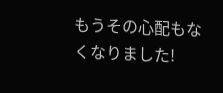もうその心配もなくなりました!